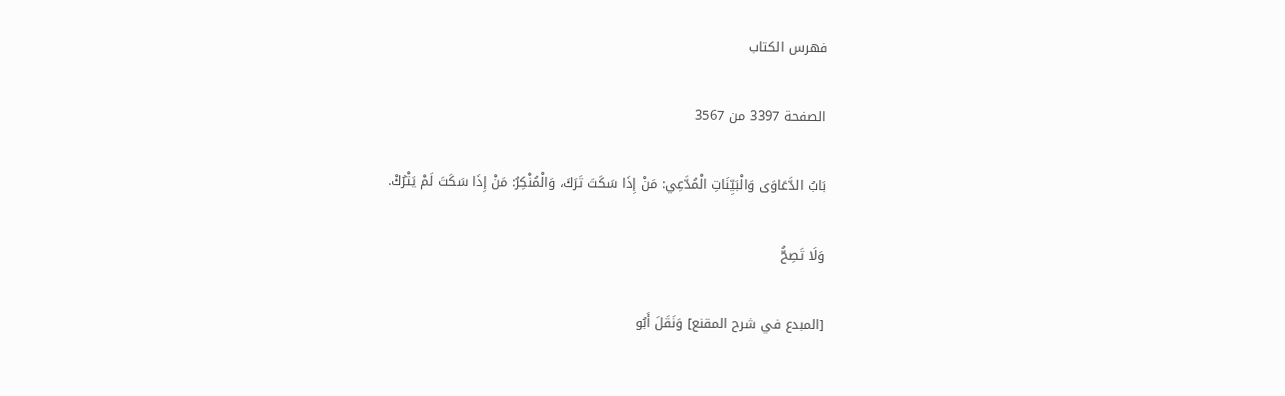فهرس الكتاب

الصفحة 3397 من 3567

بَابُ الدَّعَاوَى وَالْبَيِّنَاتِ الْمُدَّعِي: مَنْ إِذَا سَكَتَ تَرَكَ، وَالْمُنْكِرُ: مَنْ إِذَا سَكَتَ لَمْ يَتْرُكْ.

وَلَا تَصِحُّ

[المبدع في شرح المقنع] وَنَقَلَ أَبُو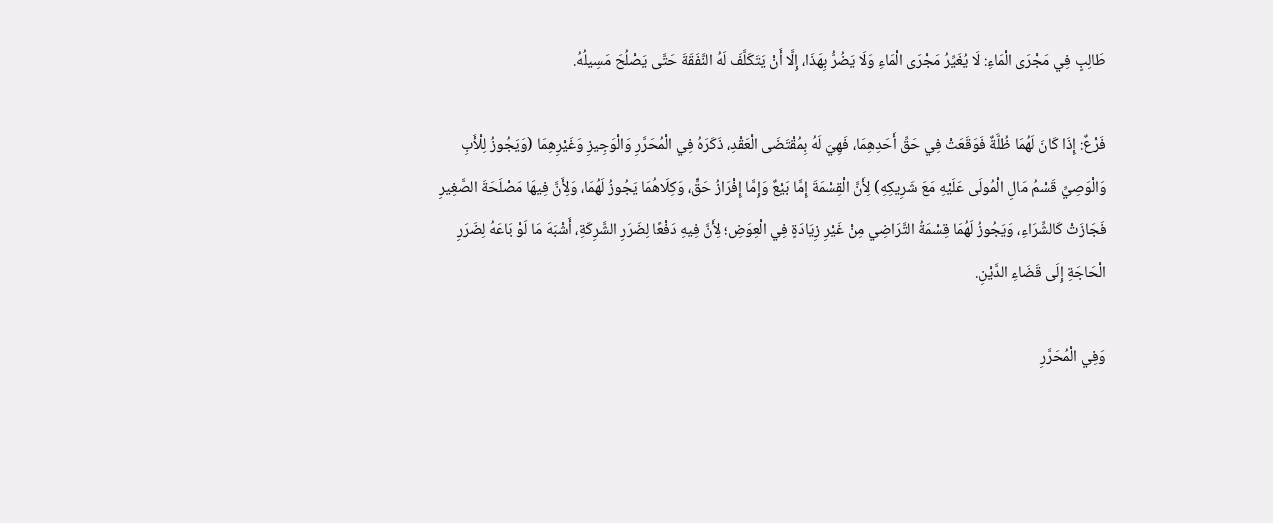طَالِبٍ فِي مَجْرَى الْمَاءِ: لَا يُغَيِّرُ مَجْرَى الْمَاءِ وَلَا يَضُرُّ بِهَذَا، إِلَّا أَنْ يَتَكَلَّفَ لَهُ النَّفَقَةَ حَتَّى يَصْلُحَ مَسِيلُهُ.

فَرْعٌ: إِذَا كَانَ لَهُمَا ظُلَّةٌ فَوَقَعَتْ فِي حَقِّ أَحَدِهِمَا، فَهِيَ لَهُ بِمُقْتَضَى الْعَقْدِ، ذَكَرَهُ فِي الْمُحَرَّرِ وَالْوَجِيزِ وَغَيْرِهِمَا (وَيَجُوزُ لِلْأَبِ وَالْوَصِيِّ قَسْمُ مَالِ الْمُولَى عَلَيْهِ مَعَ شَرِيكِهِ) لِأَنَّ الْقِسْمَةَ إِمَّا بَيْعٌ وَإِمَّا إِفْرَازُ حَقٍّ، وَكِلَاهُمَا يَجُوزُ لَهُمَا، وَلِأَنَّ فِيهَا مَصْلَحَةَ الصَّغِيرِ فَجَازَتْ كَالشِّرَاءِ، وَيَجُوزُ لَهُمَا قِسْمَةُ التَّرَاضِي مِنْ غَيْرِ زِيَادَةٍ فِي الْعِوَضِ؛ لِأَنَّ فِيهِ دَفْعًا لِضَرَرِ الشَّرِكَةِ، أَشْبَهَ مَا لَوْ بَاعَهُ لِضَرَرِ الْحَاجَةِ إِلَى قَضَاءِ الدَّيْنِ.

وَفِي الْمُحَرَّرِ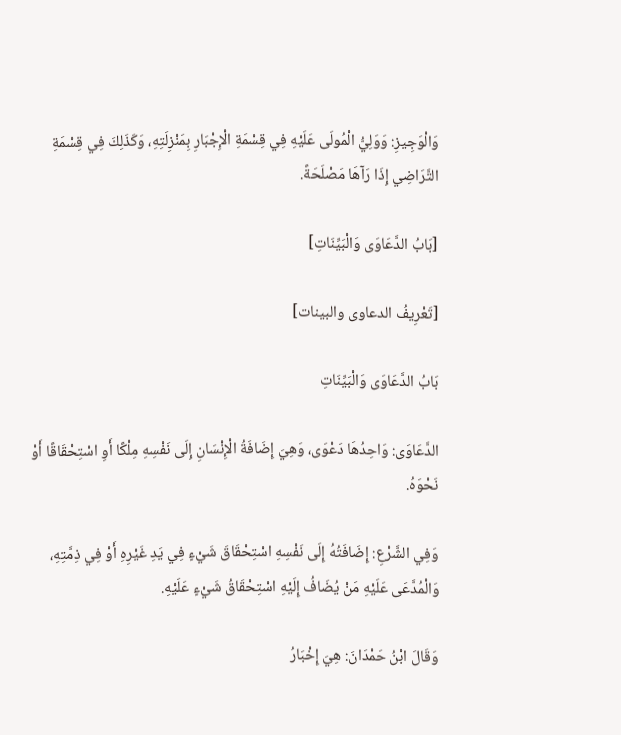وَالْوَجِيزِ: وَوَلِيُّ الْمُولَى عَلَيْهِ فِي قِسْمَةِ الْإِجْبَارِ بِمَنْزِلَتِهِ، وَكَذَلِكَ فِي قِسْمَةِ التَّرَاضِي إِذَا رَآهَا مَصْلَحَةً.

[بَابُ الدَّعَاوَى وَالْبَيِّنَاتِ]

[تَعْرِيفُ الدعاوى والبينات]

بَابُ الدَّعَاوَى وَالْبَيِّنَاتِ

الدَّعَاوَى: وَاحِدُهَا دَعْوَى، وَهِيَ إِضَافَةُ الْإِنْسَانِ إِلَى نَفْسِهِ مِلْكًا أَوِ اسْتِحْقَاقًا أَوْ نَحْوَهُ.

وَفِي الشَّرْعِ: إِضَافَتُهُ إِلَى نَفْسِهِ اسْتِحْقَاقَ شَيْءٍ فِي يَدِ غَيْرِهِ أَوْ فِي ذِمَّتِهِ، وَالْمُدَّعَى عَلَيْهِ مَنْ يُضَافُ إِلَيْهِ اسْتِحْقَاقُ شَيْءٍ عَلَيْهِ.

وَقَالَ ابْنُ حَمْدَانَ: هِيَ إِخْبَارُ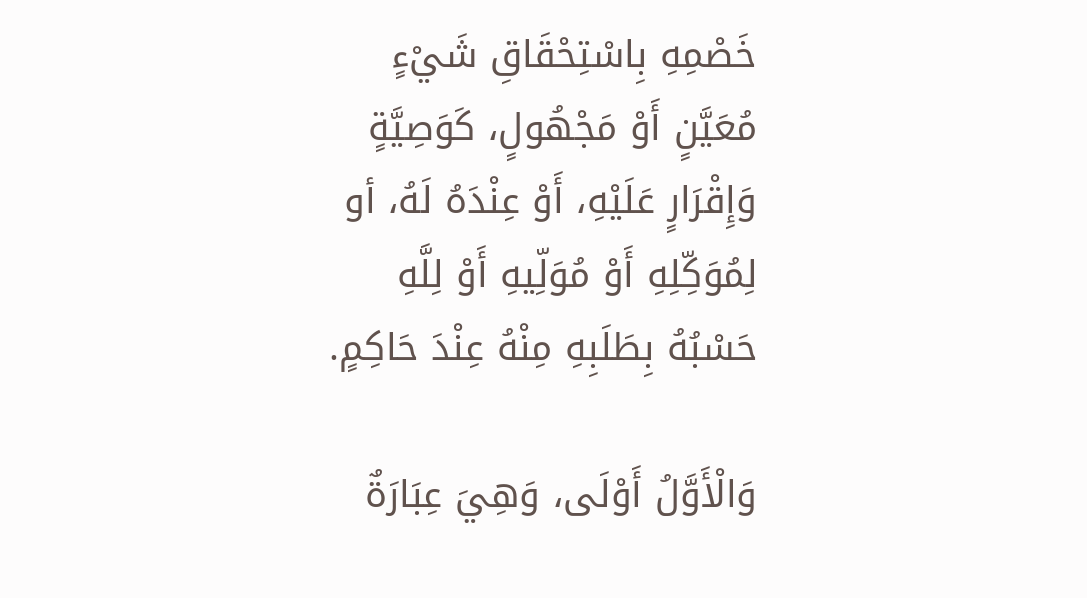خَصْمِهِ بِاسْتِحْقَاقِ شَيْءٍ مُعَيَّنٍ أَوْ مَجْهُولٍ، كَوَصِيَّةٍ وَإِقْرَارٍ عَلَيْهِ، أَوْ عِنْدَهُ لَهُ، أو لِمُوَكِّلِهِ أَوْ مُوَلِّيهِ أَوْ لِلَّهِ حَسْبُهُ بِطَلَبِهِ مِنْهُ عِنْدَ حَاكِمٍ.

وَالْأَوَّلُ أَوْلَى، وَهِيَ عِبَارَةٌ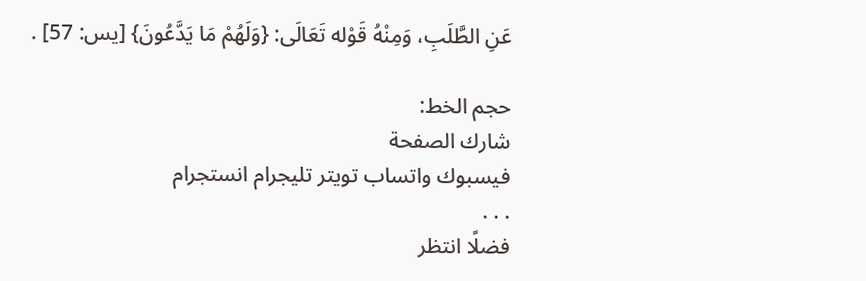عَنِ الطَّلَبِ، وَمِنْهُ قَوْله تَعَالَى: {وَلَهُمْ مَا يَدَّعُونَ} [يس: 57] .

حجم الخط:
شارك الصفحة
فيسبوك واتساب تويتر تليجرام انستجرام
. . .
فضلًا انتظر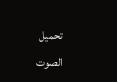تحميل الصوت